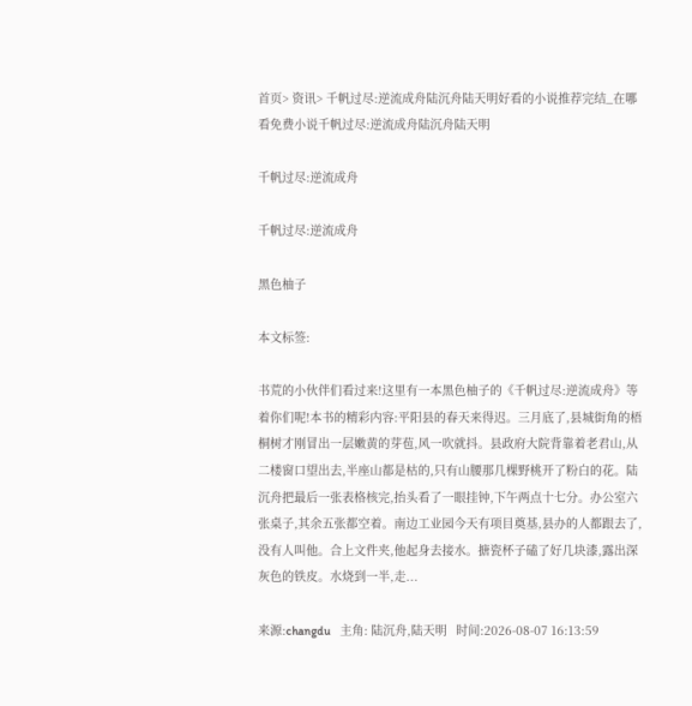首页> 资讯> 千帆过尽:逆流成舟陆沉舟陆天明好看的小说推荐完结_在哪看免费小说千帆过尽:逆流成舟陆沉舟陆天明

千帆过尽:逆流成舟

千帆过尽:逆流成舟

黑色柚子

本文标签:

书荒的小伙伴们看过来!这里有一本黑色柚子的《千帆过尽:逆流成舟》等着你们呢!本书的精彩内容:平阳县的春天来得迟。三月底了,县城街角的梧桐树才刚冒出一层嫩黄的芽苞,风一吹就抖。县政府大院背靠着老君山,从二楼窗口望出去,半座山都是枯的,只有山腰那几棵野桃开了粉白的花。陆沉舟把最后一张表格核完,抬头看了一眼挂钟,下午两点十七分。办公室六张桌子,其余五张都空着。南边工业园今天有项目奠基,县办的人都跟去了,没有人叫他。合上文件夹,他起身去接水。搪瓷杯子磕了好几块漆,露出深灰色的铁皮。水烧到一半,走...

来源:changdu   主角: 陆沉舟,陆天明   时间:2026-08-07 16:13:59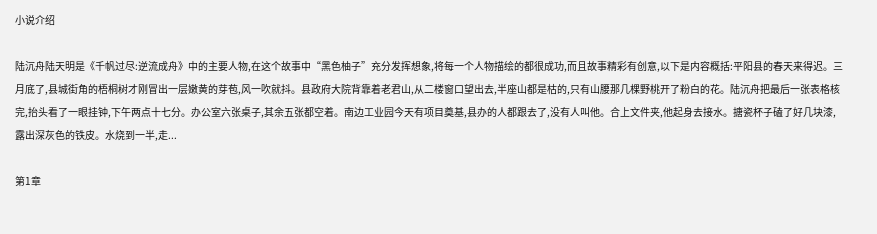小说介绍

陆沉舟陆天明是《千帆过尽:逆流成舟》中的主要人物,在这个故事中“黑色柚子”充分发挥想象,将每一个人物描绘的都很成功,而且故事精彩有创意,以下是内容概括:平阳县的春天来得迟。三月底了,县城街角的梧桐树才刚冒出一层嫩黄的芽苞,风一吹就抖。县政府大院背靠着老君山,从二楼窗口望出去,半座山都是枯的,只有山腰那几棵野桃开了粉白的花。陆沉舟把最后一张表格核完,抬头看了一眼挂钟,下午两点十七分。办公室六张桌子,其余五张都空着。南边工业园今天有项目奠基,县办的人都跟去了,没有人叫他。合上文件夹,他起身去接水。搪瓷杯子磕了好几块漆,露出深灰色的铁皮。水烧到一半,走...

第1章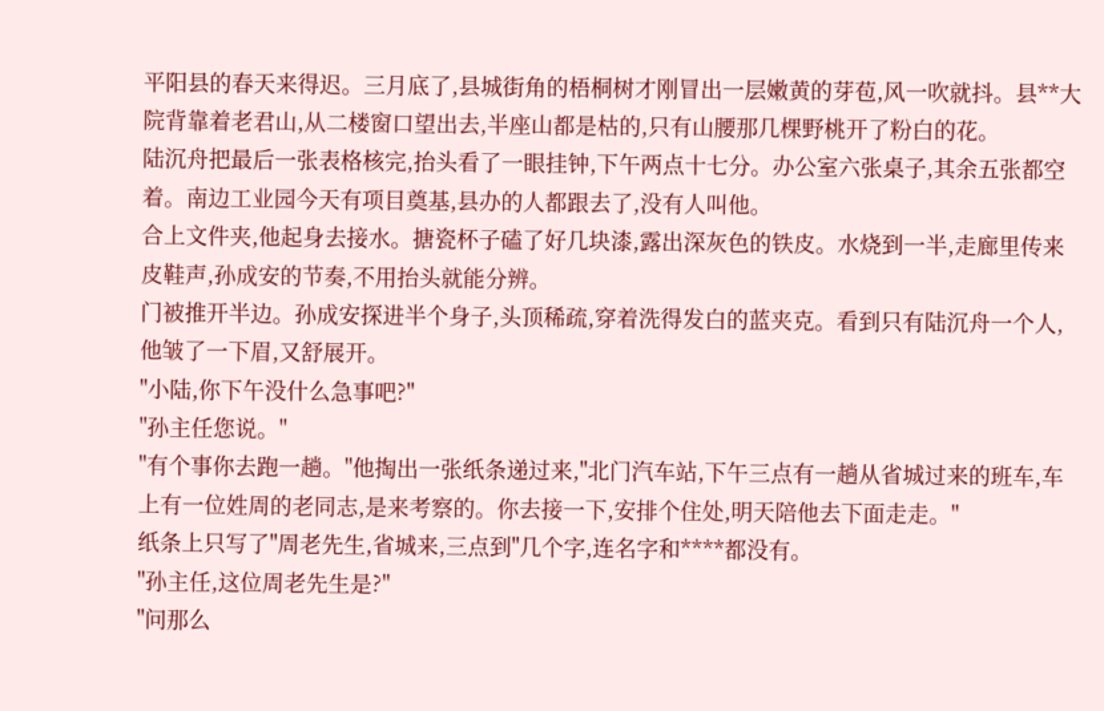平阳县的春天来得迟。三月底了,县城街角的梧桐树才刚冒出一层嫩黄的芽苞,风一吹就抖。县**大院背靠着老君山,从二楼窗口望出去,半座山都是枯的,只有山腰那几棵野桃开了粉白的花。
陆沉舟把最后一张表格核完,抬头看了一眼挂钟,下午两点十七分。办公室六张桌子,其余五张都空着。南边工业园今天有项目奠基,县办的人都跟去了,没有人叫他。
合上文件夹,他起身去接水。搪瓷杯子磕了好几块漆,露出深灰色的铁皮。水烧到一半,走廊里传来皮鞋声,孙成安的节奏,不用抬头就能分辨。
门被推开半边。孙成安探进半个身子,头顶稀疏,穿着洗得发白的蓝夹克。看到只有陆沉舟一个人,他皱了一下眉,又舒展开。
"小陆,你下午没什么急事吧?"
"孙主任您说。"
"有个事你去跑一趟。"他掏出一张纸条递过来,"北门汽车站,下午三点有一趟从省城过来的班车,车上有一位姓周的老同志,是来考察的。你去接一下,安排个住处,明天陪他去下面走走。"
纸条上只写了"周老先生,省城来,三点到"几个字,连名字和****都没有。
"孙主任,这位周老先生是?"
"问那么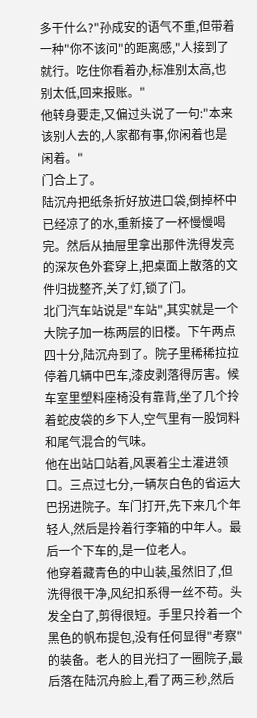多干什么?"孙成安的语气不重,但带着一种"你不该问"的距离感,"人接到了就行。吃住你看着办,标准别太高,也别太低,回来报账。"
他转身要走,又偏过头说了一句:"本来该别人去的,人家都有事,你闲着也是闲着。"
门合上了。
陆沉舟把纸条折好放进口袋,倒掉杯中已经凉了的水,重新接了一杯慢慢喝完。然后从抽屉里拿出那件洗得发亮的深灰色外套穿上,把桌面上散落的文件归拢整齐,关了灯,锁了门。
北门汽车站说是"车站",其实就是一个大院子加一栋两层的旧楼。下午两点四十分,陆沉舟到了。院子里稀稀拉拉停着几辆中巴车,漆皮剥落得厉害。候车室里塑料座椅没有靠背,坐了几个拎着蛇皮袋的乡下人,空气里有一股饲料和尾气混合的气味。
他在出站口站着,风裹着尘土灌进领口。三点过七分,一辆灰白色的省运大巴拐进院子。车门打开,先下来几个年轻人,然后是拎着行李箱的中年人。最后一个下车的,是一位老人。
他穿着藏青色的中山装,虽然旧了,但洗得很干净,风纪扣系得一丝不苟。头发全白了,剪得很短。手里只拎着一个黑色的帆布提包,没有任何显得"考察"的装备。老人的目光扫了一圈院子,最后落在陆沉舟脸上,看了两三秒,然后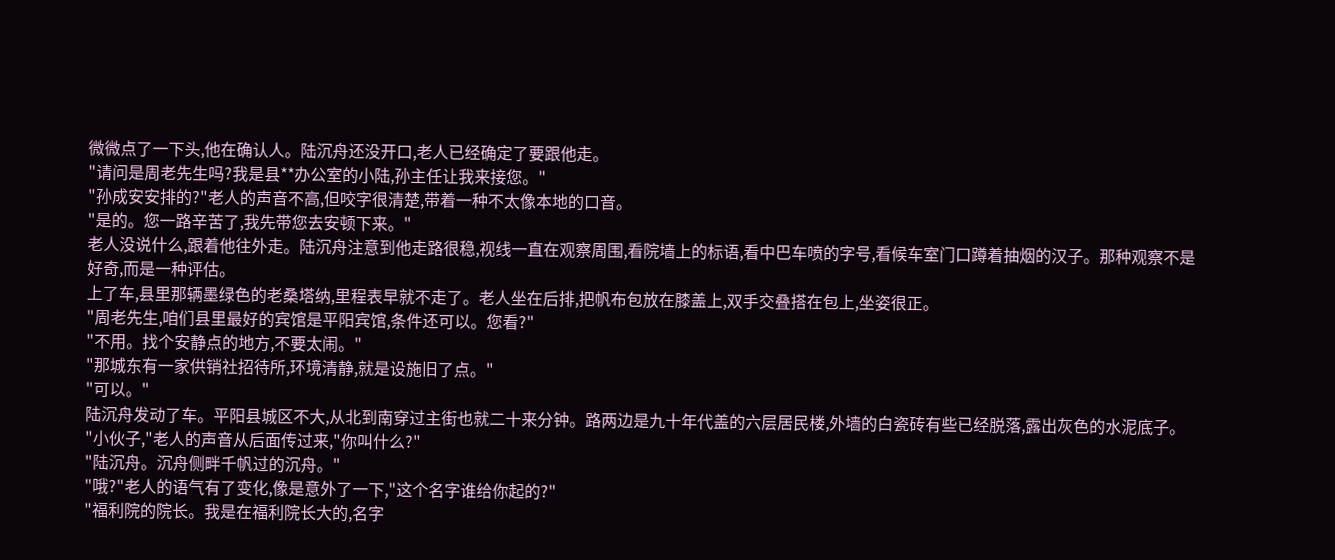微微点了一下头,他在确认人。陆沉舟还没开口,老人已经确定了要跟他走。
"请问是周老先生吗?我是县**办公室的小陆,孙主任让我来接您。"
"孙成安安排的?"老人的声音不高,但咬字很清楚,带着一种不太像本地的口音。
"是的。您一路辛苦了,我先带您去安顿下来。"
老人没说什么,跟着他往外走。陆沉舟注意到他走路很稳,视线一直在观察周围,看院墙上的标语,看中巴车喷的字号,看候车室门口蹲着抽烟的汉子。那种观察不是好奇,而是一种评估。
上了车,县里那辆墨绿色的老桑塔纳,里程表早就不走了。老人坐在后排,把帆布包放在膝盖上,双手交叠搭在包上,坐姿很正。
"周老先生,咱们县里最好的宾馆是平阳宾馆,条件还可以。您看?"
"不用。找个安静点的地方,不要太闹。"
"那城东有一家供销社招待所,环境清静,就是设施旧了点。"
"可以。"
陆沉舟发动了车。平阳县城区不大,从北到南穿过主街也就二十来分钟。路两边是九十年代盖的六层居民楼,外墙的白瓷砖有些已经脱落,露出灰色的水泥底子。
"小伙子,"老人的声音从后面传过来,"你叫什么?"
"陆沉舟。沉舟侧畔千帆过的沉舟。"
"哦?"老人的语气有了变化,像是意外了一下,"这个名字谁给你起的?"
"福利院的院长。我是在福利院长大的,名字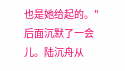也是她给起的。"
后面沉默了一会儿。陆沉舟从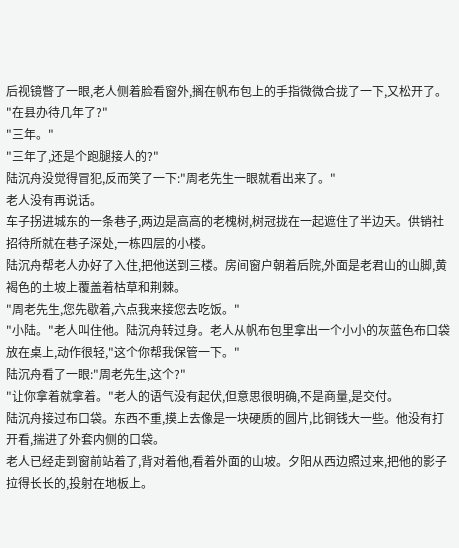后视镜瞥了一眼,老人侧着脸看窗外,搁在帆布包上的手指微微合拢了一下,又松开了。
"在县办待几年了?"
"三年。"
"三年了,还是个跑腿接人的?"
陆沉舟没觉得冒犯,反而笑了一下:"周老先生一眼就看出来了。"
老人没有再说话。
车子拐进城东的一条巷子,两边是高高的老槐树,树冠拢在一起遮住了半边天。供销社招待所就在巷子深处,一栋四层的小楼。
陆沉舟帮老人办好了入住,把他送到三楼。房间窗户朝着后院,外面是老君山的山脚,黄褐色的土坡上覆盖着枯草和荆棘。
"周老先生,您先歇着,六点我来接您去吃饭。"
"小陆。"老人叫住他。陆沉舟转过身。老人从帆布包里拿出一个小小的灰蓝色布口袋放在桌上,动作很轻,"这个你帮我保管一下。"
陆沉舟看了一眼:"周老先生,这个?"
"让你拿着就拿着。"老人的语气没有起伏,但意思很明确,不是商量,是交付。
陆沉舟接过布口袋。东西不重,摸上去像是一块硬质的圆片,比铜钱大一些。他没有打开看,揣进了外套内侧的口袋。
老人已经走到窗前站着了,背对着他,看着外面的山坡。夕阳从西边照过来,把他的影子拉得长长的,投射在地板上。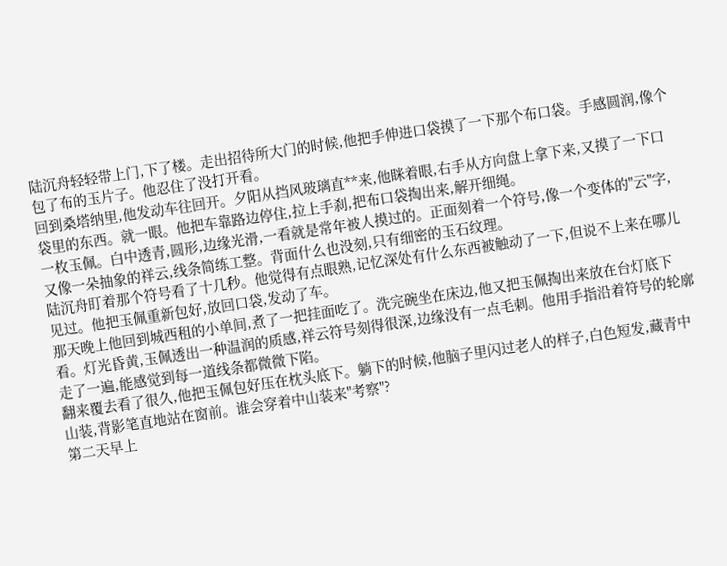陆沉舟轻轻带上门,下了楼。走出招待所大门的时候,他把手伸进口袋摸了一下那个布口袋。手感圆润,像个包了布的玉片子。他忍住了没打开看。
回到桑塔纳里,他发动车往回开。夕阳从挡风玻璃直**来,他眯着眼,右手从方向盘上拿下来,又摸了一下口袋里的东西。就一眼。他把车靠路边停住,拉上手刹,把布口袋掏出来,解开细绳。
一枚玉佩。白中透青,圆形,边缘光滑,一看就是常年被人摸过的。正面刻着一个符号,像一个变体的"云"字,又像一朵抽象的祥云,线条简练工整。背面什么也没刻,只有细密的玉石纹理。
陆沉舟盯着那个符号看了十几秒。他觉得有点眼熟,记忆深处有什么东西被触动了一下,但说不上来在哪儿见过。他把玉佩重新包好,放回口袋,发动了车。
那天晚上他回到城西租的小单间,煮了一把挂面吃了。洗完碗坐在床边,他又把玉佩掏出来放在台灯底下看。灯光昏黄,玉佩透出一种温润的质感,祥云符号刻得很深,边缘没有一点毛刺。他用手指沿着符号的轮廓走了一遍,能感觉到每一道线条都微微下陷。
翻来覆去看了很久,他把玉佩包好压在枕头底下。躺下的时候,他脑子里闪过老人的样子,白色短发,藏青中山装,背影笔直地站在窗前。谁会穿着中山装来"考察"?
第二天早上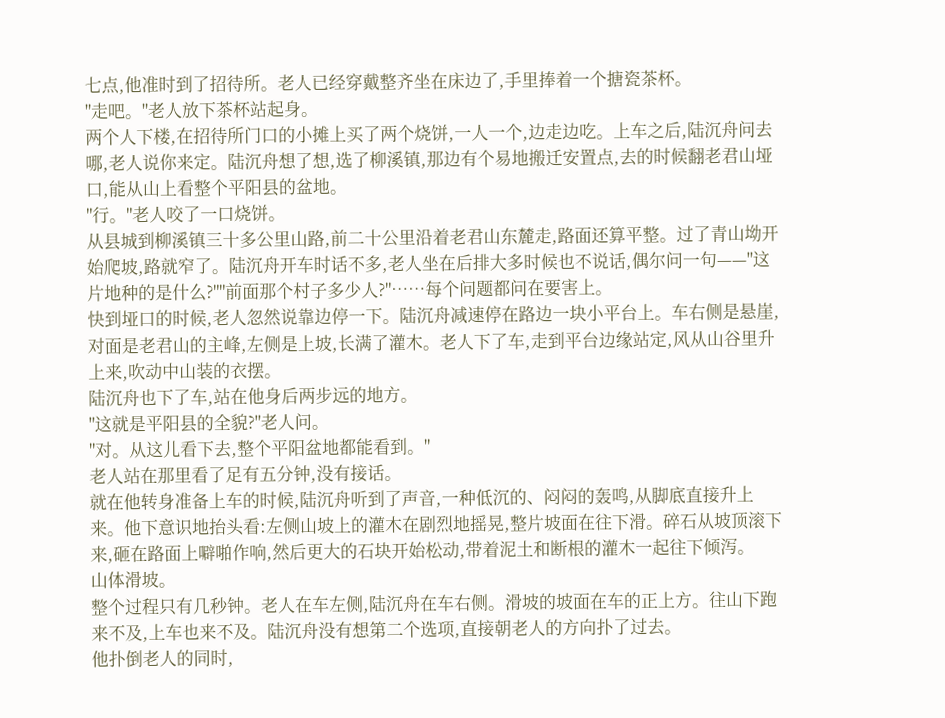七点,他准时到了招待所。老人已经穿戴整齐坐在床边了,手里捧着一个搪瓷茶杯。
"走吧。"老人放下茶杯站起身。
两个人下楼,在招待所门口的小摊上买了两个烧饼,一人一个,边走边吃。上车之后,陆沉舟问去哪,老人说你来定。陆沉舟想了想,选了柳溪镇,那边有个易地搬迁安置点,去的时候翻老君山垭口,能从山上看整个平阳县的盆地。
"行。"老人咬了一口烧饼。
从县城到柳溪镇三十多公里山路,前二十公里沿着老君山东麓走,路面还算平整。过了青山坳开始爬坡,路就窄了。陆沉舟开车时话不多,老人坐在后排大多时候也不说话,偶尔问一句——"这片地种的是什么?""前面那个村子多少人?"……每个问题都问在要害上。
快到垭口的时候,老人忽然说靠边停一下。陆沉舟减速停在路边一块小平台上。车右侧是悬崖,对面是老君山的主峰,左侧是上坡,长满了灌木。老人下了车,走到平台边缘站定,风从山谷里升上来,吹动中山装的衣摆。
陆沉舟也下了车,站在他身后两步远的地方。
"这就是平阳县的全貌?"老人问。
"对。从这儿看下去,整个平阳盆地都能看到。"
老人站在那里看了足有五分钟,没有接话。
就在他转身准备上车的时候,陆沉舟听到了声音,一种低沉的、闷闷的轰鸣,从脚底直接升上来。他下意识地抬头看:左侧山坡上的灌木在剧烈地摇晃,整片坡面在往下滑。碎石从坡顶滚下来,砸在路面上噼啪作响,然后更大的石块开始松动,带着泥土和断根的灌木一起往下倾泻。
山体滑坡。
整个过程只有几秒钟。老人在车左侧,陆沉舟在车右侧。滑坡的坡面在车的正上方。往山下跑来不及,上车也来不及。陆沉舟没有想第二个选项,直接朝老人的方向扑了过去。
他扑倒老人的同时,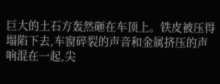巨大的土石方轰然砸在车顶上。铁皮被压得塌陷下去,车窗碎裂的声音和金属挤压的声响混在一起,尖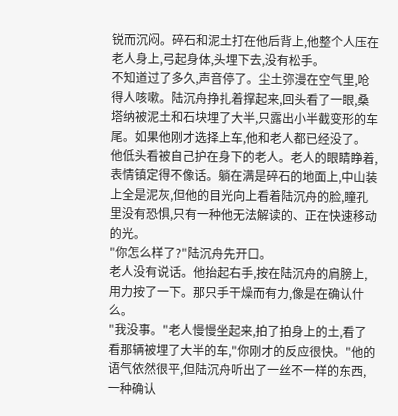锐而沉闷。碎石和泥土打在他后背上,他整个人压在老人身上,弓起身体,头埋下去,没有松手。
不知道过了多久,声音停了。尘土弥漫在空气里,呛得人咳嗽。陆沉舟挣扎着撑起来,回头看了一眼,桑塔纳被泥土和石块埋了大半,只露出小半截变形的车尾。如果他刚才选择上车,他和老人都已经没了。
他低头看被自己护在身下的老人。老人的眼睛睁着,表情镇定得不像话。躺在满是碎石的地面上,中山装上全是泥灰,但他的目光向上看着陆沉舟的脸,瞳孔里没有恐惧,只有一种他无法解读的、正在快速移动的光。
"你怎么样了?"陆沉舟先开口。
老人没有说话。他抬起右手,按在陆沉舟的肩膀上,用力按了一下。那只手干燥而有力,像是在确认什么。
"我没事。"老人慢慢坐起来,拍了拍身上的土,看了看那辆被埋了大半的车,"你刚才的反应很快。"他的语气依然很平,但陆沉舟听出了一丝不一样的东西,一种确认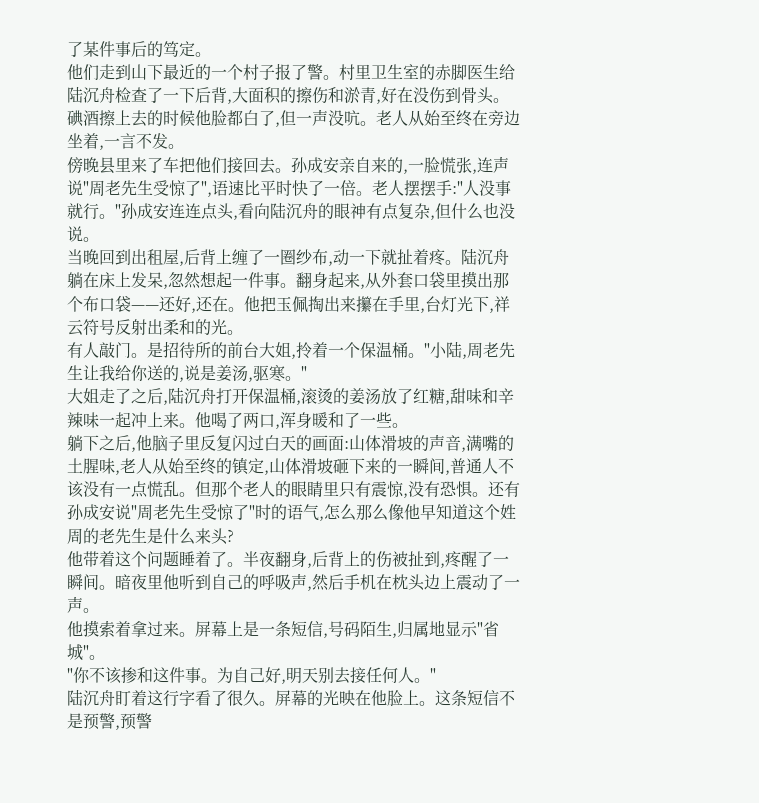了某件事后的笃定。
他们走到山下最近的一个村子报了警。村里卫生室的赤脚医生给陆沉舟检查了一下后背,大面积的擦伤和淤青,好在没伤到骨头。碘酒擦上去的时候他脸都白了,但一声没吭。老人从始至终在旁边坐着,一言不发。
傍晚县里来了车把他们接回去。孙成安亲自来的,一脸慌张,连声说"周老先生受惊了",语速比平时快了一倍。老人摆摆手:"人没事就行。"孙成安连连点头,看向陆沉舟的眼神有点复杂,但什么也没说。
当晚回到出租屋,后背上缠了一圈纱布,动一下就扯着疼。陆沉舟躺在床上发呆,忽然想起一件事。翻身起来,从外套口袋里摸出那个布口袋——还好,还在。他把玉佩掏出来攥在手里,台灯光下,祥云符号反射出柔和的光。
有人敲门。是招待所的前台大姐,拎着一个保温桶。"小陆,周老先生让我给你送的,说是姜汤,驱寒。"
大姐走了之后,陆沉舟打开保温桶,滚烫的姜汤放了红糖,甜味和辛辣味一起冲上来。他喝了两口,浑身暖和了一些。
躺下之后,他脑子里反复闪过白天的画面:山体滑坡的声音,满嘴的土腥味,老人从始至终的镇定,山体滑坡砸下来的一瞬间,普通人不该没有一点慌乱。但那个老人的眼睛里只有震惊,没有恐惧。还有孙成安说"周老先生受惊了"时的语气,怎么那么像他早知道这个姓周的老先生是什么来头?
他带着这个问题睡着了。半夜翻身,后背上的伤被扯到,疼醒了一瞬间。暗夜里他听到自己的呼吸声,然后手机在枕头边上震动了一声。
他摸索着拿过来。屏幕上是一条短信,号码陌生,归属地显示"省城"。
"你不该掺和这件事。为自己好,明天别去接任何人。"
陆沉舟盯着这行字看了很久。屏幕的光映在他脸上。这条短信不是预警,预警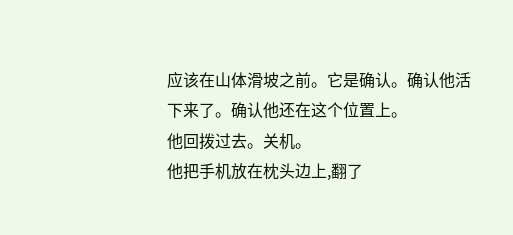应该在山体滑坡之前。它是确认。确认他活下来了。确认他还在这个位置上。
他回拨过去。关机。
他把手机放在枕头边上,翻了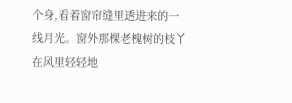个身,看着窗帘缝里透进来的一线月光。窗外那棵老槐树的枝丫在风里轻轻地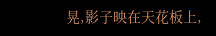晃,影子映在天花板上,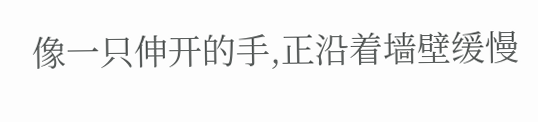像一只伸开的手,正沿着墙壁缓慢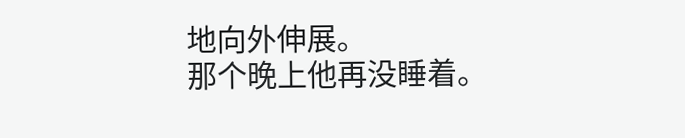地向外伸展。
那个晚上他再没睡着。